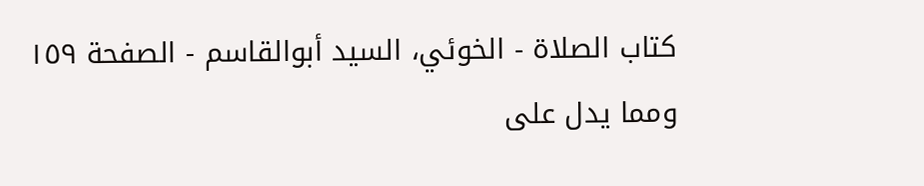كتاب الصلاة - الخوئي، السيد أبوالقاسم - الصفحة ١٥٩
ومما يدل على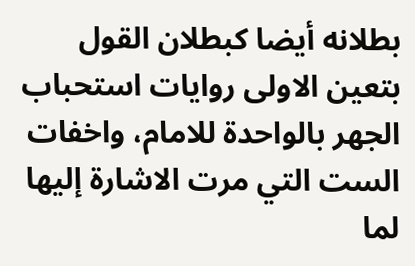بطلانه أيضا كبطلان القول بتعين الاولى روايات استحباب الجهر بالواحدة للامام، واخفات الست التي مرت الاشارة إليها لما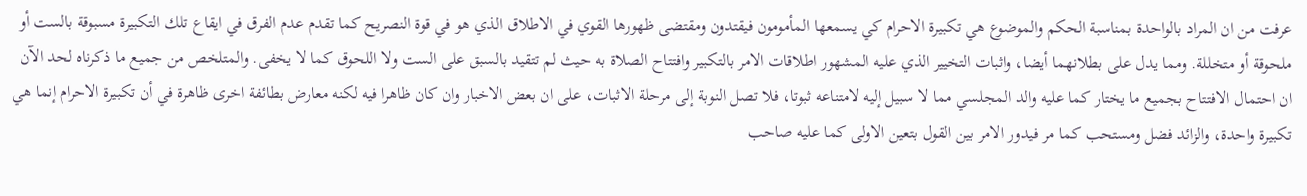عرفت من ان المراد بالواحدة بمناسبة الحكم والموضوع هي تكبيرة الاحرام كي يسمعها المأمومون فيقتدون ومقتضى ظهورها القوي في الاطلاق الذي هو في قوة النصريح كما تقدم عدم الفرق في ايقاع تلك التكبيرة مسبوقة بالست أو ملحوقة أو متخللة. ومما يدل على بطلانهما أيضا، واثبات التخيير الذي عليه المشهور اطلاقات الامر بالتكبير وافتتاح الصلاة به حيث لم تتقيد بالسبق على الست ولا اللحوق كما لا يخفى. والمتلخص من جميع ما ذكرناه لحد الآن ان احتمال الافتتاح بجميع ما يختار كما عليه والد المجلسي مما لا سبيل إليه لامتناعه ثبوتا، فلا تصل النوبة إلى مرحلة الاثبات، على ان بعض الاخبار وان كان ظاهرا فيه لكنه معارض بطائفة اخرى ظاهرة في أن تكبيرة الاحرام إنما هي تكبيرة واحدة، والزائد فضل ومستحب كما مر فيدور الامر بين القول بتعين الاولى كما عليه صاحب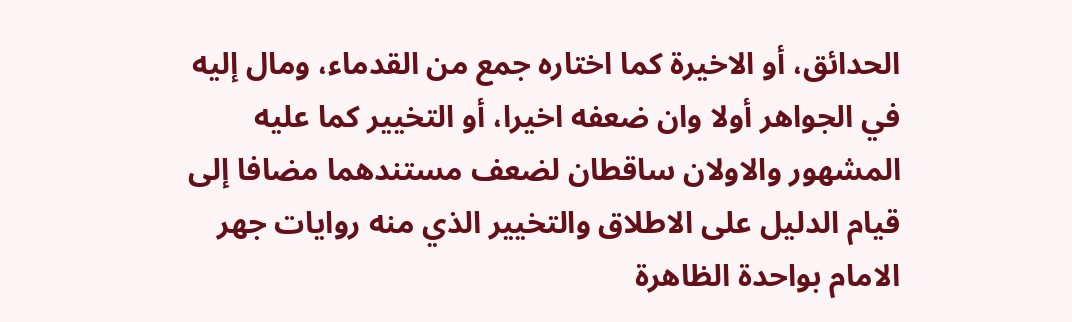الحدائق، أو الاخيرة كما اختاره جمع من القدماء، ومال إليه في الجواهر أولا وان ضعفه اخيرا، أو التخيير كما عليه المشهور والاولان ساقطان لضعف مستندهما مضافا إلى قيام الدليل على الاطلاق والتخيير الذي منه روايات جهر الامام بواحدة الظاهرة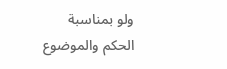ولو بمناسبة الحكم والموضوع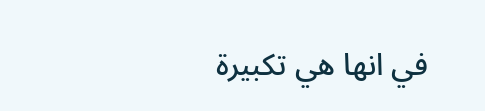في انها هي تكبيرة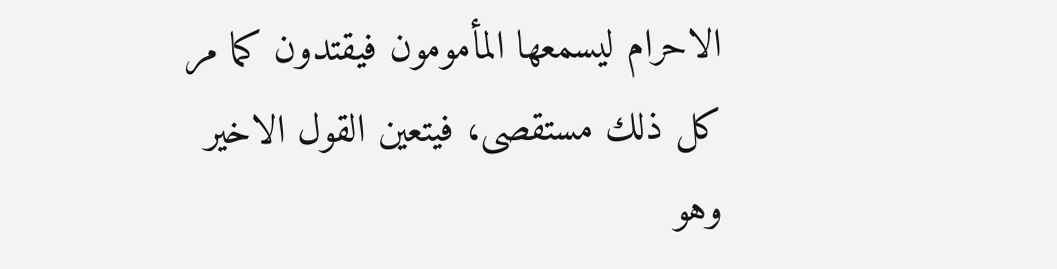الاحرام ليسمعها المأمومون فيقتدون كما مر كل ذلك مستقصى، فيتعين القول الاخير وهو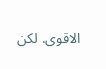الاقوى. لكن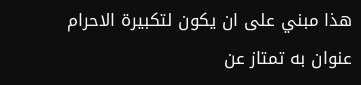هذا مبني على ان يكون لتكبيرة الاحرام عنوان به تمتاز عن